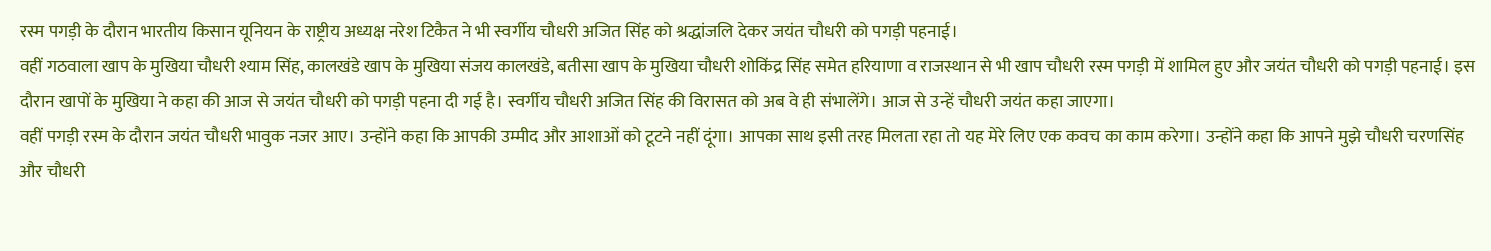रस्म पगड़ी के दौरान भारतीय किसान यूनियन के राष्ट्रीय अध्यक्ष नरेश टिकैत ने भी स्वर्गीय चौधरी अजित सिंह को श्रद्धांजलि देकर जयंत चौधरी को पगड़ी पहनाई।
वहीं गठवाला खाप के मुखिया चौधरी श्याम सिंह, कालखंडे खाप के मुखिया संजय कालखंडे, बतीसा खाप के मुखिया चौधरी शोकिंद्र सिंह समेत हरियाणा व राजस्थान से भी खाप चौधरी रस्म पगड़ी में शामिल हुए और जयंत चौधरी को पगड़ी पहनाई। इस दौरान खापों के मुखिया ने कहा की आज से जयंत चौधरी को पगड़ी पहना दी गई है। स्वर्गीय चौधरी अजित सिंह की विरासत को अब वे ही संभालेंगे। आज से उन्हें चौधरी जयंत कहा जाएगा।
वहीं पगड़ी रस्म के दौरान जयंत चौधरी भावुक नजर आए। उन्होंने कहा कि आपकी उम्मीद और आशाओं को टूटने नहीं दूंगा। आपका साथ इसी तरह मिलता रहा तो यह मेरे लिए एक कवच का काम करेगा। उन्होंने कहा कि आपने मुझे चौधरी चरणसिंह और चौधरी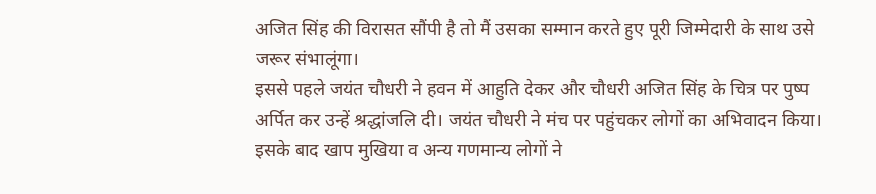अजित सिंह की विरासत सौंपी है तो मैं उसका सम्मान करते हुए पूरी जिम्मेदारी के साथ उसे जरूर संभालूंगा।
इससे पहले जयंत चौधरी ने हवन में आहुति देकर और चौधरी अजित सिंह के चित्र पर पुष्प अर्पित कर उन्हें श्रद्धांजलि दी। जयंत चौधरी ने मंच पर पहुंचकर लोगों का अभिवादन किया। इसके बाद खाप मुखिया व अन्य गणमान्य लोगों ने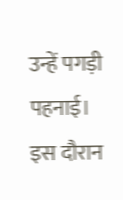उन्हें पगड़ी पहनाई। इस दौरान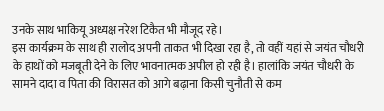उनके साथ भाकियू अध्यक्ष नरेश टिकैत भी मौजूद रहे।
इस कार्यक्रम के साथ ही रालोद अपनी ताकत भी दिखा रहा है, तो वहीं यहां से जयंत चौधरी के हाथों को मजबूती देने के लिए भावनात्मक अपील हो रही है। हालांकि जयंत चौधरी के सामने दादा व पिता की विरासत को आगे बढ़ाना किसी चुनौती से कम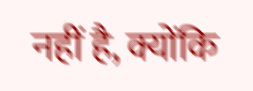नहीं है, क्योंकि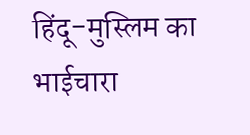हिंदू-मुस्लिम का भाईचारा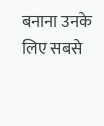बनाना उनके लिए सबसे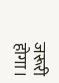जरूरी होगा।